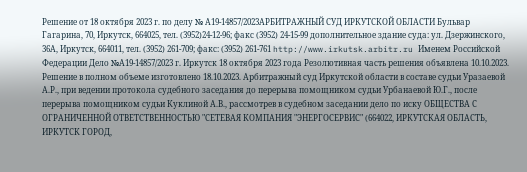Решение от 18 октября 2023 г. по делу № А19-14857/2023АРБИТРАЖНЫЙ СУД ИРКУТСКОЙ ОБЛАСТИ Бульвар Гагарина, 70, Иркутск, 664025, тел. (3952)24-12-96; факс (3952) 24-15-99 дополнительное здание суда: ул. Дзержинского, 36А, Иркутск, 664011, тел. (3952) 261-709; факс: (3952) 261-761 http://www.irkutsk.arbitr.ru Именем Российской Федерации Дело №А19-14857/2023 г. Иркутск 18 октября 2023 года Резолютивная часть решения объявлена 10.10.2023. Решение в полном объеме изготовлено 18.10.2023. Арбитражный суд Иркутской области в составе судьи Уразаевой А.Р., при ведении протокола судебного заседания до перерыва помощником судьи Урбанаевой Ю.Г., после перерыва помощником судьи Куклиной А.В., рассмотрев в судебном заседании дело по иску ОБЩЕСТВА С ОГРАНИЧЕННОЙ ОТВЕТСТВЕННОСТЬЮ "СЕТЕВАЯ КОМПАНИЯ "ЭНЕРГОСЕРВИС" (664022, ИРКУТСКАЯ ОБЛАСТЬ, ИРКУТСК ГОРОД,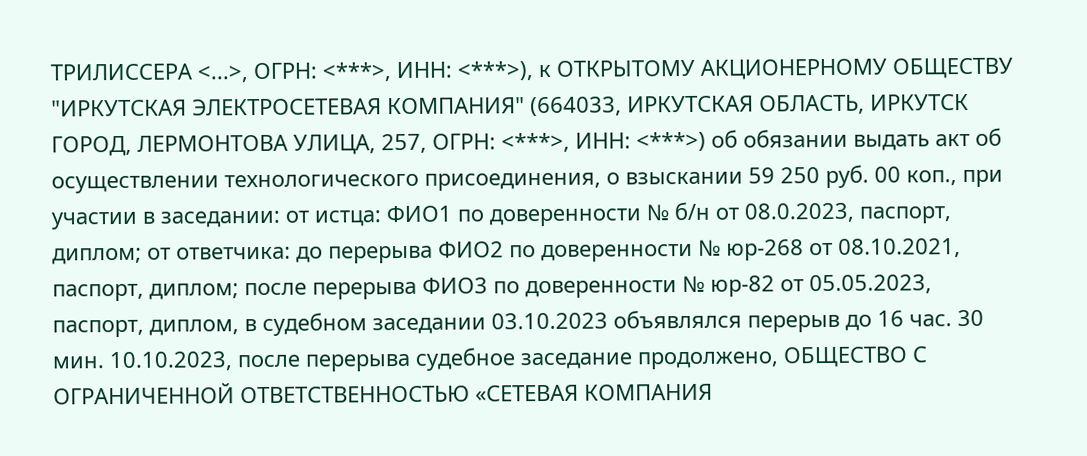ТРИЛИССЕРА <...>, ОГРН: <***>, ИНН: <***>), к ОТКРЫТОМУ АКЦИОНЕРНОМУ ОБЩЕСТВУ "ИРКУТСКАЯ ЭЛЕКТРОСЕТЕВАЯ КОМПАНИЯ" (664033, ИРКУТСКАЯ ОБЛАСТЬ, ИРКУТСК ГОРОД, ЛЕРМОНТОВА УЛИЦА, 257, ОГРН: <***>, ИНН: <***>) об обязании выдать акт об осуществлении технологического присоединения, о взыскании 59 250 руб. 00 коп., при участии в заседании: от истца: ФИО1 по доверенности № б/н от 08.0.2023, паспорт, диплом; от ответчика: до перерыва ФИО2 по доверенности № юр-268 от 08.10.2021, паспорт, диплом; после перерыва ФИО3 по доверенности № юр-82 от 05.05.2023, паспорт, диплом, в судебном заседании 03.10.2023 объявлялся перерыв до 16 час. 30 мин. 10.10.2023, после перерыва судебное заседание продолжено, ОБЩЕСТВО С ОГРАНИЧЕННОЙ ОТВЕТСТВЕННОСТЬЮ «СЕТЕВАЯ КОМПАНИЯ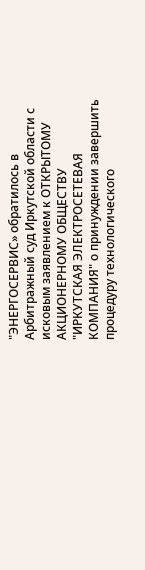"ЭНЕРГОСЕРВИС» обратилось в Арбитражный суд Иркутской области с исковым заявлением к ОТКРЫТОМУ АКЦИОНЕРНОМУ ОБЩЕСТВУ "ИРКУТСКАЯ ЭЛЕКТРОСЕТЕВАЯ КОМПАНИЯ" о принуждении завершить процедуру технологического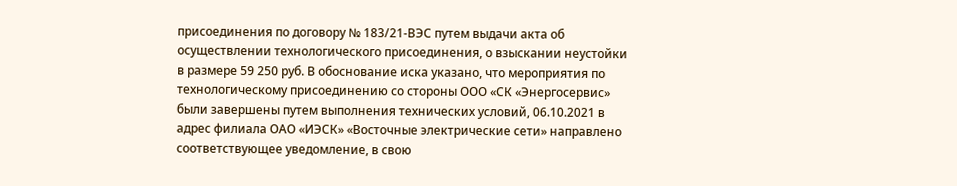присоединения по договору № 183/21-ВЭС путем выдачи акта об осуществлении технологического присоединения, о взыскании неустойки в размере 59 250 руб. В обоснование иска указано, что мероприятия по технологическому присоединению со стороны ООО «СК «Энергосервис» были завершены путем выполнения технических условий, 06.10.2021 в адрес филиала ОАО «ИЭСК» «Восточные электрические сети» направлено соответствующее уведомление, в свою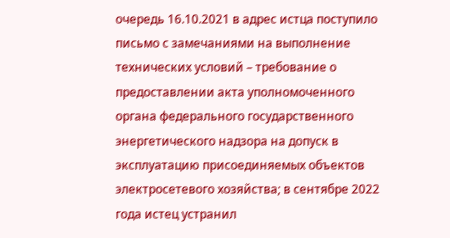очередь 16.10.2021 в адрес истца поступило письмо с замечаниями на выполнение технических условий – требование о предоставлении акта уполномоченного органа федерального государственного энергетического надзора на допуск в эксплуатацию присоединяемых объектов электросетевого хозяйства; в сентябре 2022 года истец устранил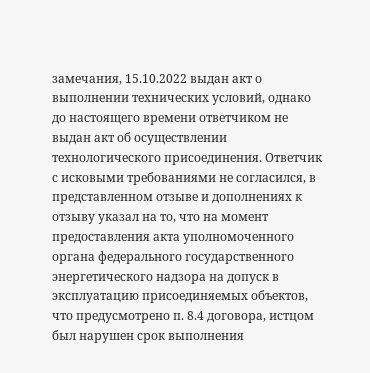замечания, 15.10.2022 выдан акт о выполнении технических условий, однако до настоящего времени ответчиком не выдан акт об осуществлении технологического присоединения. Ответчик с исковыми требованиями не согласился, в представленном отзыве и дополнениях к отзыву указал на то, что на момент предоставления акта уполномоченного органа федерального государственного энергетического надзора на допуск в эксплуатацию присоединяемых объектов, что предусмотрено п. 8.4 договора, истцом был нарушен срок выполнения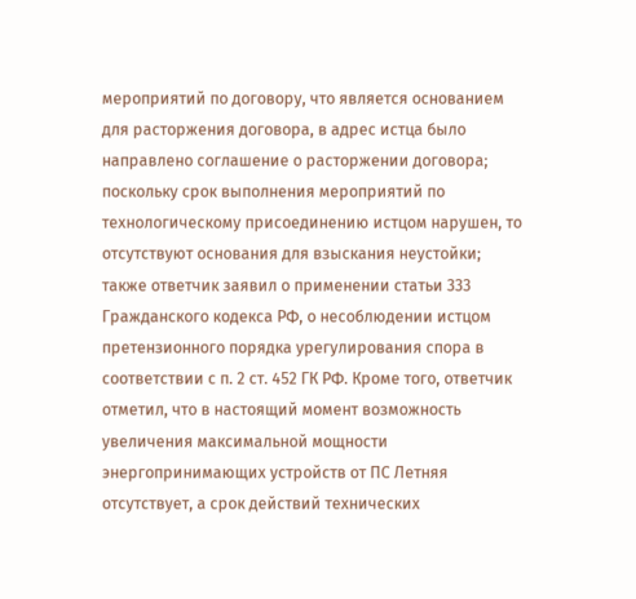мероприятий по договору, что является основанием для расторжения договора, в адрес истца было направлено соглашение о расторжении договора; поскольку срок выполнения мероприятий по технологическому присоединению истцом нарушен, то отсутствуют основания для взыскания неустойки; также ответчик заявил о применении статьи 333 Гражданского кодекса РФ, о несоблюдении истцом претензионного порядка урегулирования спора в соответствии с п. 2 ст. 452 ГК РФ. Кроме того, ответчик отметил, что в настоящий момент возможность увеличения максимальной мощности энергопринимающих устройств от ПС Летняя отсутствует, а срок действий технических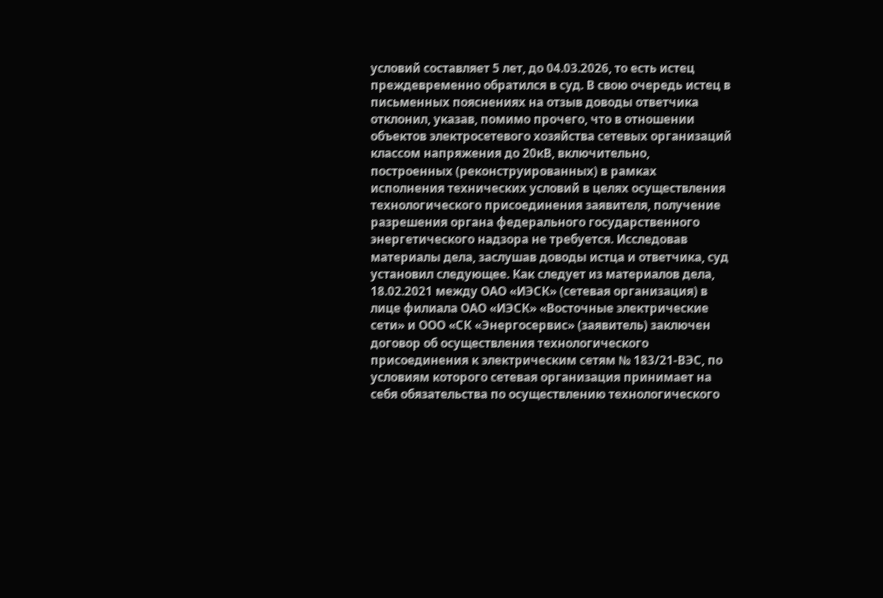условий составляет 5 лет, до 04.03.2026, то есть истец преждевременно обратился в суд. В свою очередь истец в письменных пояснениях на отзыв доводы ответчика отклонил, указав, помимо прочего, что в отношении объектов электросетевого хозяйства сетевых организаций классом напряжения до 20кВ, включительно, построенных (реконструированных) в рамках исполнения технических условий в целях осуществления технологического присоединения заявителя, получение разрешения органа федерального государственного энергетического надзора не требуется. Исследовав материалы дела, заслушав доводы истца и ответчика, суд установил следующее. Как следует из материалов дела, 18.02.2021 между ОАО «ИЭСК» (сетевая организация) в лице филиала ОАО «ИЭСК» «Восточные электрические сети» и ООО «СК «Энергосервис» (заявитель) заключен договор об осуществления технологического присоединения к электрическим сетям № 183/21-ВЭС, по условиям которого сетевая организация принимает на себя обязательства по осуществлению технологического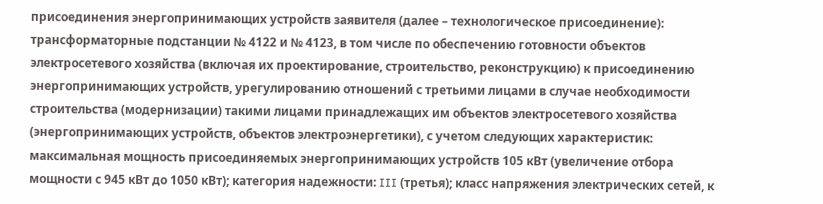присоединения энергопринимающих устройств заявителя (далее – технологическое присоединение): трансформаторные подстанции № 4122 и № 4123, в том числе по обеспечению готовности объектов электросетевого хозяйства (включая их проектирование, строительство, реконструкцию) к присоединению энергопринимающих устройств, урегулированию отношений с третьими лицами в случае необходимости строительства (модернизации) такими лицами принадлежащих им объектов электросетевого хозяйства (энергопринимающих устройств, объектов электроэнергетики), с учетом следующих характеристик: максимальная мощность присоединяемых энергопринимающих устройств 105 кВт (увеличение отбора мощности с 945 кВт до 1050 кВт); категория надежности: III (третья); класс напряжения электрических сетей, к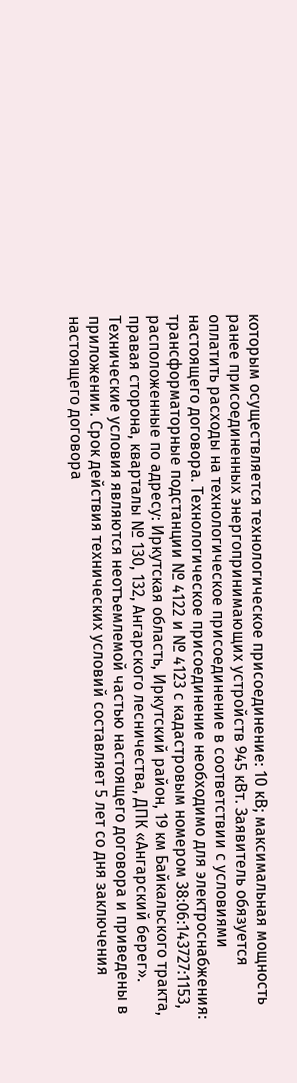которым осуществляется технологическое присоединение: 10 кВ; максимальная мощность ранее присоединенных энергопринимающих устройств 945 кВт. Заявитель обязуется оплатить расходы на технологическое присоединение в соответствии с условиями настоящего договора. Технологическое присоединение необходимо для электроснабжения: трансформаторные подстанции № 4122 и № 4123 с кадастровым номером 38:06:143727:1153, расположенные по адресу: Иркутская область, Иркутский район, 19 км Байкальского тракта, правая сторона, кварталы № 130, 132, Ангарского лесничества, ДПК «Ангарский берег». Технические условия являются неотъемлемой частью настоящего договора и приведены в приложении. Срок действия технических условий составляет 5 лет со дня заключения настоящего договора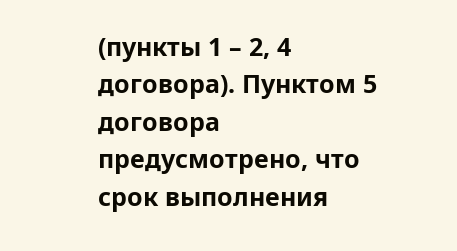(пункты 1 – 2, 4 договора). Пунктом 5 договора предусмотрено, что срок выполнения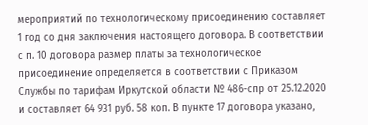мероприятий по технологическому присоединению составляет 1 год со дня заключения настоящего договора. В соответствии с п. 10 договора размер платы за технологическое присоединение определяется в соответствии с Приказом Службы по тарифам Иркутской области № 486-спр от 25.12.2020 и составляет 64 931 руб. 58 коп. В пункте 17 договора указано,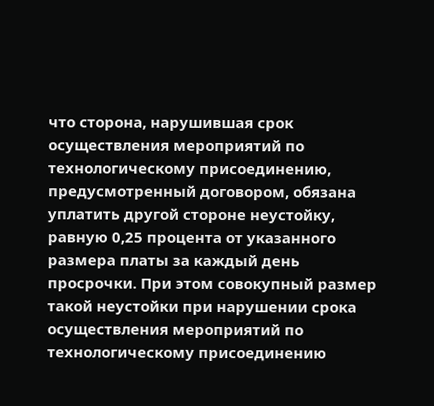что сторона, нарушившая срок осуществления мероприятий по технологическому присоединению, предусмотренный договором, обязана уплатить другой стороне неустойку, равную 0,25 процента от указанного размера платы за каждый день просрочки. При этом совокупный размер такой неустойки при нарушении срока осуществления мероприятий по технологическому присоединению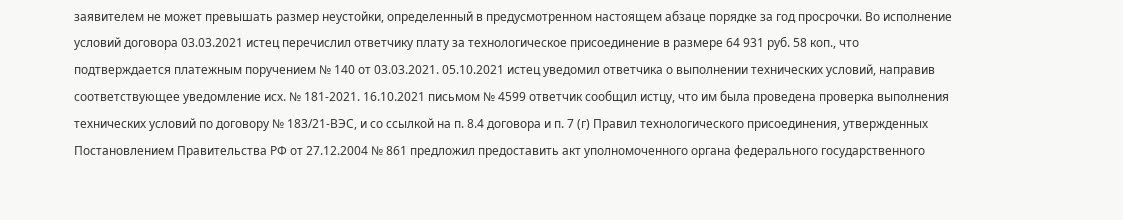заявителем не может превышать размер неустойки, определенный в предусмотренном настоящем абзаце порядке за год просрочки. Во исполнение условий договора 03.03.2021 истец перечислил ответчику плату за технологическое присоединение в размере 64 931 руб. 58 коп., что подтверждается платежным поручением № 140 от 03.03.2021. 05.10.2021 истец уведомил ответчика о выполнении технических условий, направив соответствующее уведомление исх. № 181-2021. 16.10.2021 письмом № 4599 ответчик сообщил истцу, что им была проведена проверка выполнения технических условий по договору № 183/21-ВЭС, и со ссылкой на п. 8.4 договора и п. 7 (г) Правил технологического присоединения, утвержденных Постановлением Правительства РФ от 27.12.2004 № 861 предложил предоставить акт уполномоченного органа федерального государственного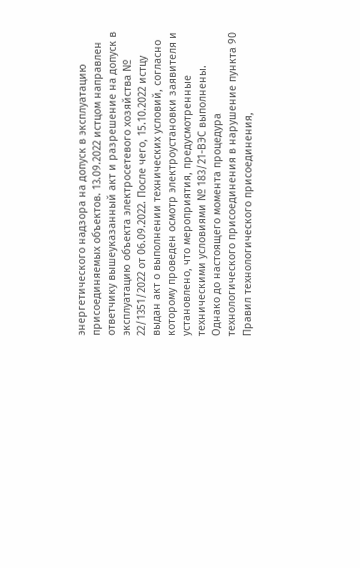энергетического надзора на допуск в эксплуатацию присоединяемых объектов. 13.09.2022 истцом направлен ответчику вышеуказанный акт и разрешение на допуск в эксплуатацию объекта электросетевого хозяйства № 22/1351/2022 от 06.09.2022. После чего, 15.10.2022 истцу выдан акт о выполнении технических условий, согласно которому проведен осмотр электроустановки заявителя и установлено, что мероприятия, предусмотренные техническими условиями № 183/21-ВЭС выполнены. Однако до настоящего момента процедура технологического присоединения в нарушение пункта 90 Правил технологического присоединения,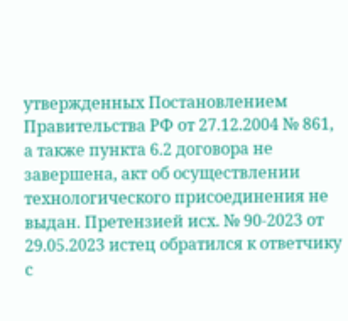утвержденных Постановлением Правительства РФ от 27.12.2004 № 861, а также пункта 6.2 договора не завершена, акт об осуществлении технологического присоединения не выдан. Претензией исх. № 90-2023 от 29.05.2023 истец обратился к ответчику с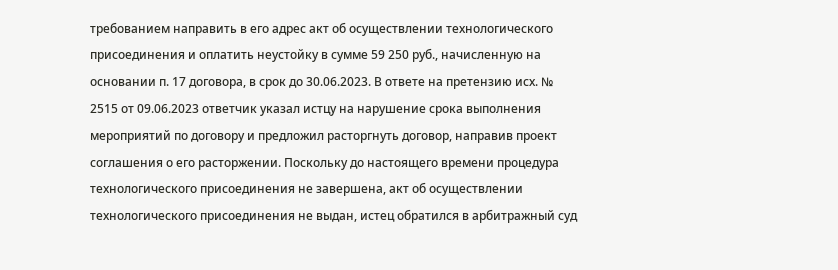требованием направить в его адрес акт об осуществлении технологического присоединения и оплатить неустойку в сумме 59 250 руб., начисленную на основании п. 17 договора, в срок до 30.06.2023. В ответе на претензию исх. № 2515 от 09.06.2023 ответчик указал истцу на нарушение срока выполнения мероприятий по договору и предложил расторгнуть договор, направив проект соглашения о его расторжении. Поскольку до настоящего времени процедура технологического присоединения не завершена, акт об осуществлении технологического присоединения не выдан, истец обратился в арбитражный суд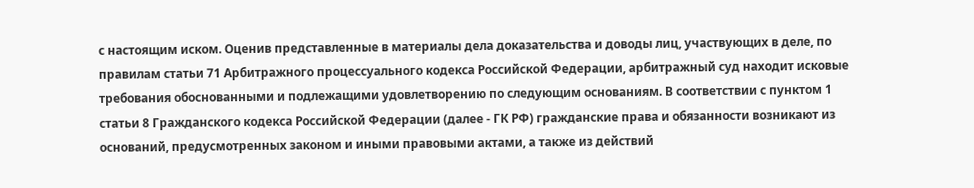с настоящим иском. Оценив представленные в материалы дела доказательства и доводы лиц, участвующих в деле, по правилам статьи 71 Арбитражного процессуального кодекса Российской Федерации, арбитражный суд находит исковые требования обоснованными и подлежащими удовлетворению по следующим основаниям. В соответствии с пунктом 1 статьи 8 Гражданского кодекса Российской Федерации (далее - ГК РФ) гражданские права и обязанности возникают из оснований, предусмотренных законом и иными правовыми актами, а также из действий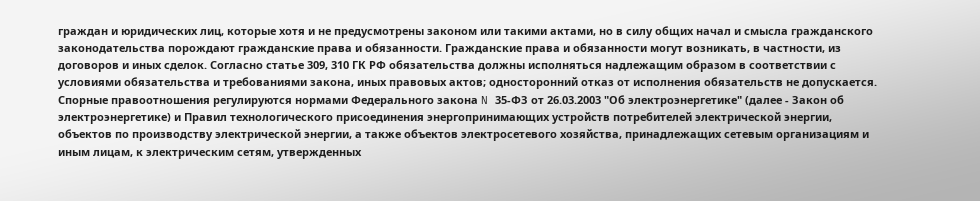граждан и юридических лиц, которые хотя и не предусмотрены законом или такими актами, но в силу общих начал и смысла гражданского законодательства порождают гражданские права и обязанности. Гражданские права и обязанности могут возникать, в частности, из договоров и иных сделок. Согласно статье 309, 310 ГК РФ обязательства должны исполняться надлежащим образом в соответствии с условиями обязательства и требованиями закона, иных правовых актов; односторонний отказ от исполнения обязательств не допускается. Спорные правоотношения регулируются нормами Федерального закона N 35-ФЗ от 26.03.2003 "Об электроэнергетике" (далее - Закон об электроэнергетике) и Правил технологического присоединения энергопринимающих устройств потребителей электрической энергии, объектов по производству электрической энергии, а также объектов электросетевого хозяйства, принадлежащих сетевым организациям и иным лицам, к электрическим сетям, утвержденных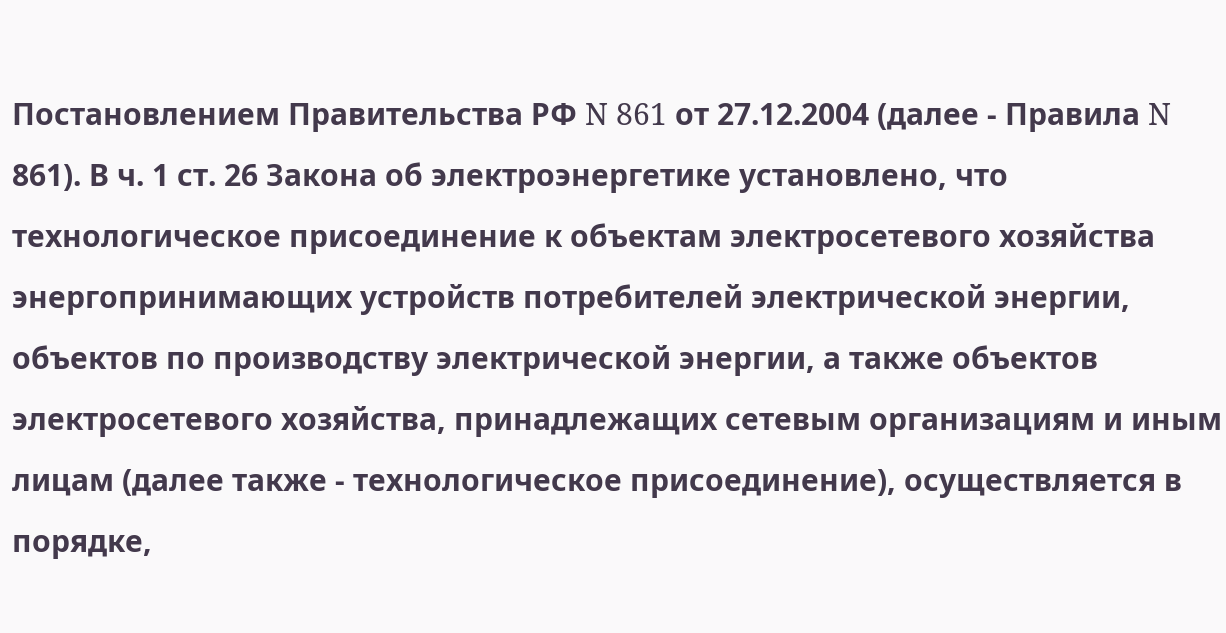Постановлением Правительства РФ N 861 от 27.12.2004 (далее - Правила N 861). В ч. 1 ст. 26 Закона об электроэнергетике установлено, что технологическое присоединение к объектам электросетевого хозяйства энергопринимающих устройств потребителей электрической энергии, объектов по производству электрической энергии, а также объектов электросетевого хозяйства, принадлежащих сетевым организациям и иным лицам (далее также - технологическое присоединение), осуществляется в порядке,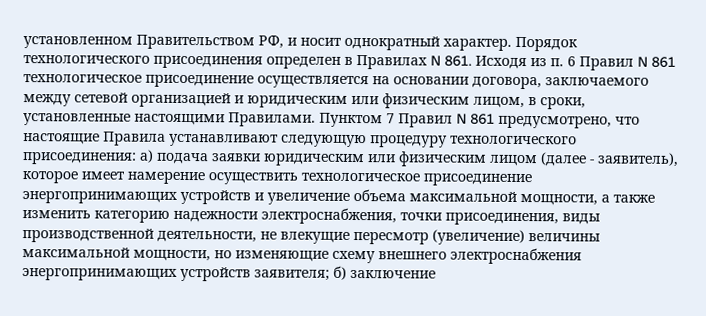установленном Правительством РФ, и носит однократный характер. Порядок технологического присоединения определен в Правилах N 861. Исходя из п. 6 Правил N 861 технологическое присоединение осуществляется на основании договора, заключаемого между сетевой организацией и юридическим или физическим лицом, в сроки, установленные настоящими Правилами. Пунктом 7 Правил N 861 предусмотрено, что настоящие Правила устанавливают следующую процедуру технологического присоединения: а) подача заявки юридическим или физическим лицом (далее - заявитель), которое имеет намерение осуществить технологическое присоединение энергопринимающих устройств и увеличение объема максимальной мощности, а также изменить категорию надежности электроснабжения, точки присоединения, виды производственной деятельности, не влекущие пересмотр (увеличение) величины максимальной мощности, но изменяющие схему внешнего электроснабжения энергопринимающих устройств заявителя; б) заключение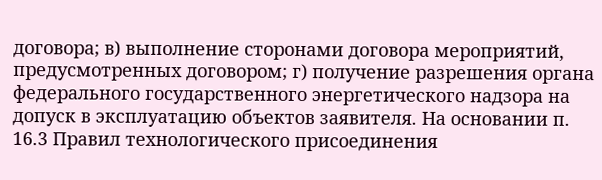договора; в) выполнение сторонами договора мероприятий, предусмотренных договором; г) получение разрешения органа федерального государственного энергетического надзора на допуск в эксплуатацию объектов заявителя. На основании п. 16.3 Правил технологического присоединения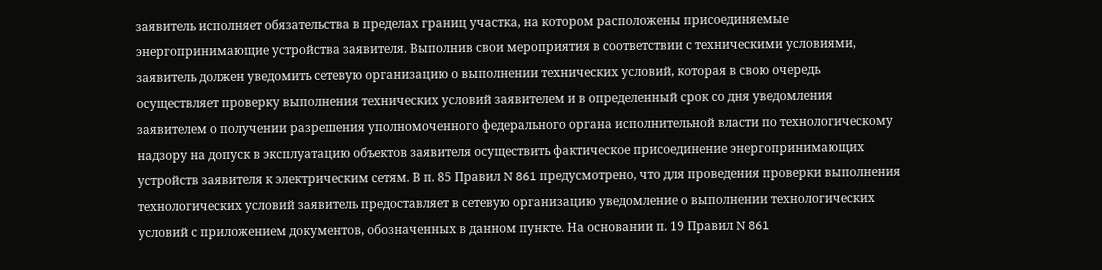заявитель исполняет обязательства в пределах границ участка, на котором расположены присоединяемые энергопринимающие устройства заявителя. Выполнив свои мероприятия в соответствии с техническими условиями, заявитель должен уведомить сетевую организацию о выполнении технических условий, которая в свою очередь осуществляет проверку выполнения технических условий заявителем и в определенный срок со дня уведомления заявителем о получении разрешения уполномоченного федерального органа исполнительной власти по технологическому надзору на допуск в эксплуатацию объектов заявителя осуществить фактическое присоединение энергопринимающих устройств заявителя к электрическим сетям. В п. 85 Правил N 861 предусмотрено, что для проведения проверки выполнения технологических условий заявитель предоставляет в сетевую организацию уведомление о выполнении технологических условий с приложением документов, обозначенных в данном пункте. На основании п. 19 Правил N 861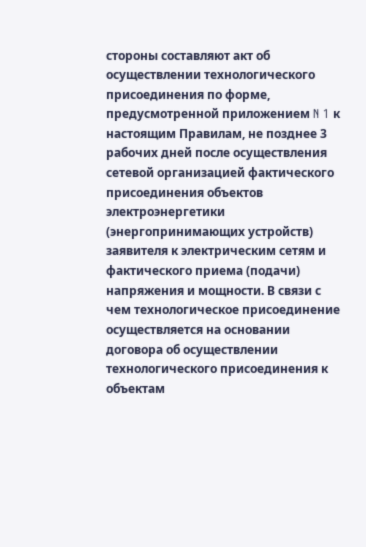стороны составляют акт об осуществлении технологического присоединения по форме, предусмотренной приложением N 1 к настоящим Правилам, не позднее 3 рабочих дней после осуществления сетевой организацией фактического присоединения объектов электроэнергетики (энергопринимающих устройств) заявителя к электрическим сетям и фактического приема (подачи) напряжения и мощности. В связи с чем технологическое присоединение осуществляется на основании договора об осуществлении технологического присоединения к объектам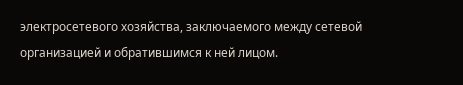электросетевого хозяйства, заключаемого между сетевой организацией и обратившимся к ней лицом.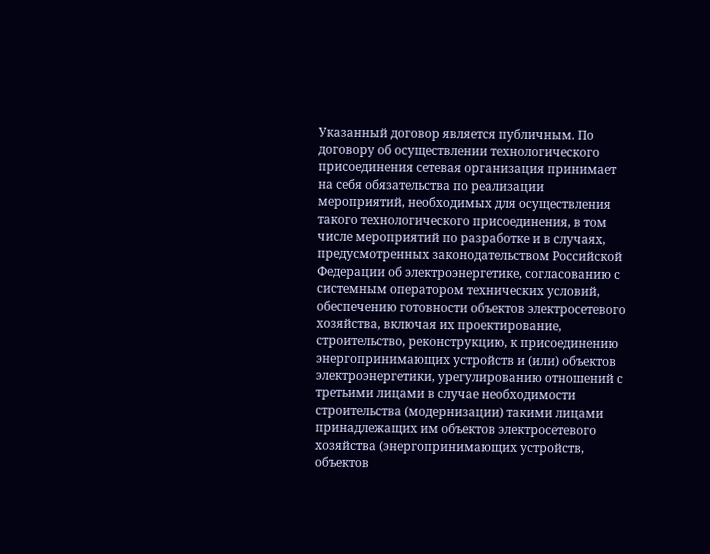Указанный договор является публичным. По договору об осуществлении технологического присоединения сетевая организация принимает на себя обязательства по реализации мероприятий, необходимых для осуществления такого технологического присоединения, в том числе мероприятий по разработке и в случаях, предусмотренных законодательством Российской Федерации об электроэнергетике, согласованию с системным оператором технических условий, обеспечению готовности объектов электросетевого хозяйства, включая их проектирование, строительство, реконструкцию, к присоединению энергопринимающих устройств и (или) объектов электроэнергетики, урегулированию отношений с третьими лицами в случае необходимости строительства (модернизации) такими лицами принадлежащих им объектов электросетевого хозяйства (энергопринимающих устройств, объектов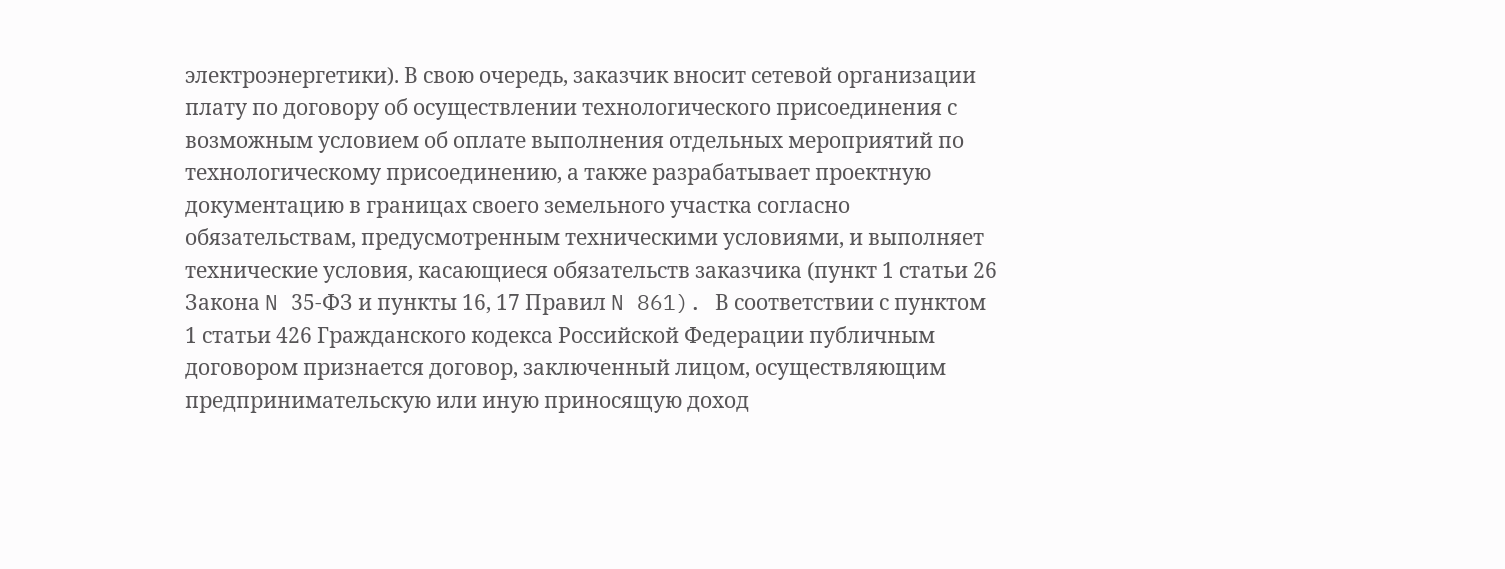электроэнергетики). В свою очередь, заказчик вносит сетевой организации плату по договору об осуществлении технологического присоединения с возможным условием об оплате выполнения отдельных мероприятий по технологическому присоединению, а также разрабатывает проектную документацию в границах своего земельного участка согласно обязательствам, предусмотренным техническими условиями, и выполняет технические условия, касающиеся обязательств заказчика (пункт 1 статьи 26 Закона N 35-ФЗ и пункты 16, 17 Правил N 861). В соответствии с пунктом 1 статьи 426 Гражданского кодекса Российской Федерации публичным договором признается договор, заключенный лицом, осуществляющим предпринимательскую или иную приносящую доход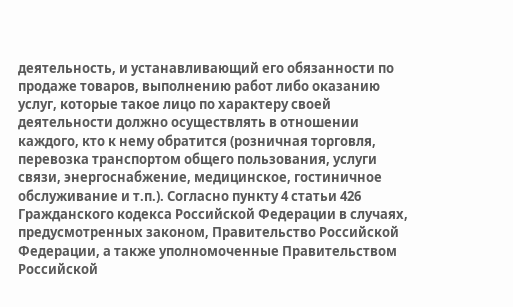деятельность, и устанавливающий его обязанности по продаже товаров, выполнению работ либо оказанию услуг, которые такое лицо по характеру своей деятельности должно осуществлять в отношении каждого, кто к нему обратится (розничная торговля, перевозка транспортом общего пользования, услуги связи, энергоснабжение, медицинское, гостиничное обслуживание и т.п.). Согласно пункту 4 статьи 426 Гражданского кодекса Российской Федерации в случаях, предусмотренных законом, Правительство Российской Федерации, а также уполномоченные Правительством Российской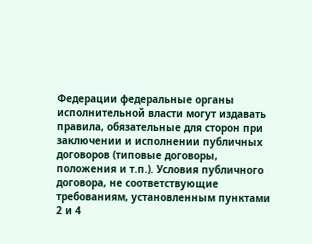Федерации федеральные органы исполнительной власти могут издавать правила, обязательные для сторон при заключении и исполнении публичных договоров (типовые договоры, положения и т.п.). Условия публичного договора, не соответствующие требованиям, установленным пунктами 2 и 4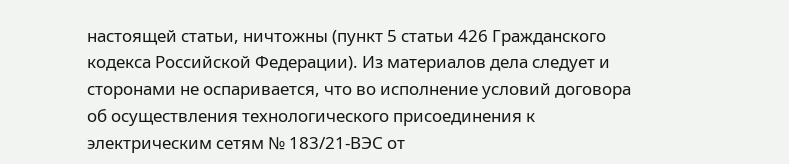настоящей статьи, ничтожны (пункт 5 статьи 426 Гражданского кодекса Российской Федерации). Из материалов дела следует и сторонами не оспаривается, что во исполнение условий договора об осуществления технологического присоединения к электрическим сетям № 183/21-ВЭС от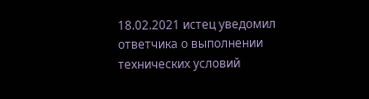18.02.2021 истец уведомил ответчика о выполнении технических условий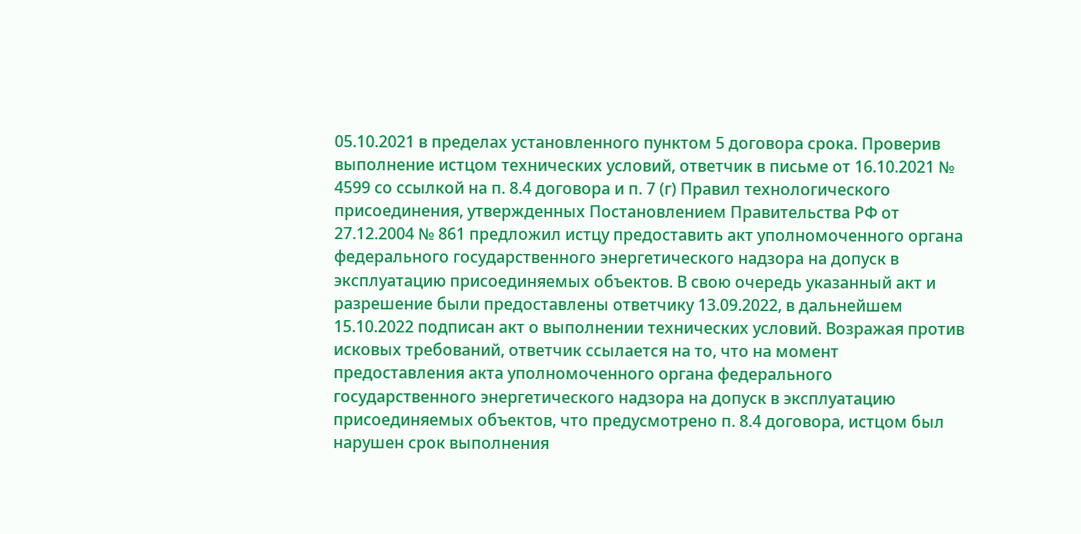05.10.2021 в пределах установленного пунктом 5 договора срока. Проверив выполнение истцом технических условий, ответчик в письме от 16.10.2021 № 4599 со ссылкой на п. 8.4 договора и п. 7 (г) Правил технологического присоединения, утвержденных Постановлением Правительства РФ от 27.12.2004 № 861 предложил истцу предоставить акт уполномоченного органа федерального государственного энергетического надзора на допуск в эксплуатацию присоединяемых объектов. В свою очередь указанный акт и разрешение были предоставлены ответчику 13.09.2022, в дальнейшем 15.10.2022 подписан акт о выполнении технических условий. Возражая против исковых требований, ответчик ссылается на то, что на момент предоставления акта уполномоченного органа федерального государственного энергетического надзора на допуск в эксплуатацию присоединяемых объектов, что предусмотрено п. 8.4 договора, истцом был нарушен срок выполнения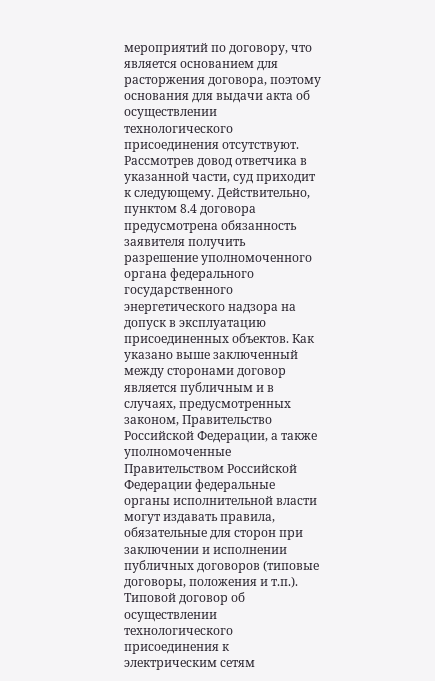мероприятий по договору, что является основанием для расторжения договора, поэтому основания для выдачи акта об осуществлении технологического присоединения отсутствуют. Рассмотрев довод ответчика в указанной части, суд приходит к следующему. Действительно, пунктом 8.4 договора предусмотрена обязанность заявителя получить разрешение уполномоченного органа федерального государственного энергетического надзора на допуск в эксплуатацию присоединенных объектов. Как указано выше заключенный между сторонами договор является публичным и в случаях, предусмотренных законом, Правительство Российской Федерации, а также уполномоченные Правительством Российской Федерации федеральные органы исполнительной власти могут издавать правила, обязательные для сторон при заключении и исполнении публичных договоров (типовые договоры, положения и т.п.). Типовой договор об осуществлении технологического присоединения к электрическим сетям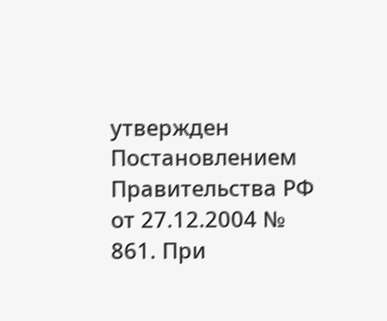утвержден Постановлением Правительства РФ от 27.12.2004 № 861. При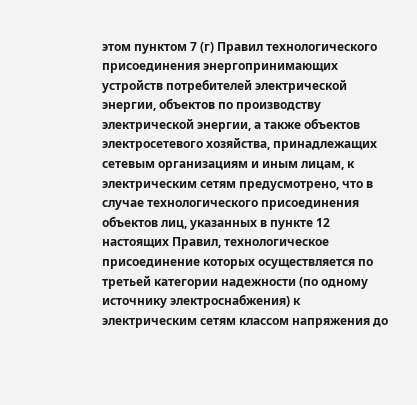этом пунктом 7 (г) Правил технологического присоединения энергопринимающих устройств потребителей электрической энергии, объектов по производству электрической энергии, а также объектов электросетевого хозяйства, принадлежащих сетевым организациям и иным лицам, к электрическим сетям предусмотрено, что в случае технологического присоединения объектов лиц, указанных в пункте 12 настоящих Правил, технологическое присоединение которых осуществляется по третьей категории надежности (по одному источнику электроснабжения) к электрическим сетям классом напряжения до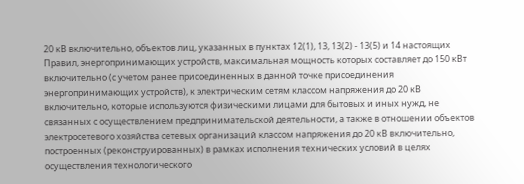20 кВ включительно, объектов лиц, указанных в пунктах 12(1), 13, 13(2) - 13(5) и 14 настоящих Правил, энергопринимающих устройств, максимальная мощность которых составляет до 150 кВт включительно (с учетом ранее присоединенных в данной точке присоединения энергопринимающих устройств), к электрическим сетям классом напряжения до 20 кВ включительно, которые используются физическими лицами для бытовых и иных нужд, не связанных с осуществлением предпринимательской деятельности, а также в отношении объектов электросетевого хозяйства сетевых организаций классом напряжения до 20 кВ включительно, построенных (реконструированных) в рамках исполнения технических условий в целях осуществления технологического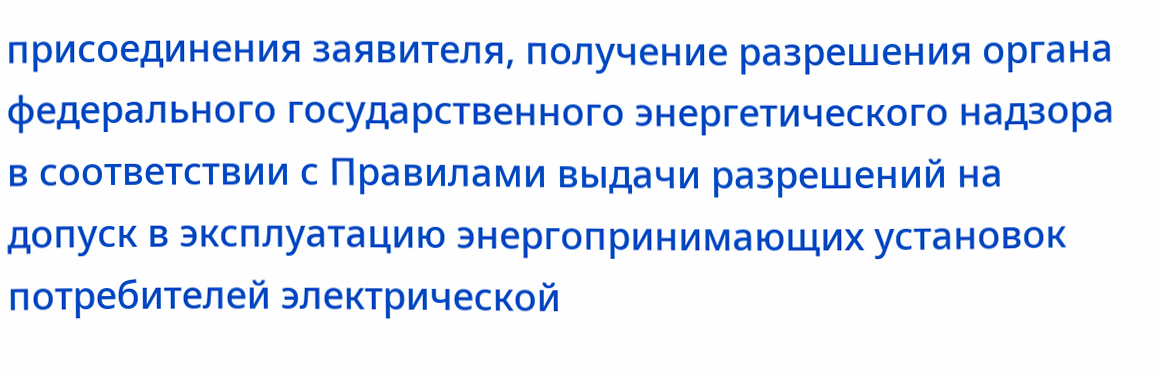присоединения заявителя, получение разрешения органа федерального государственного энергетического надзора в соответствии с Правилами выдачи разрешений на допуск в эксплуатацию энергопринимающих установок потребителей электрической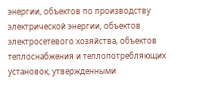энергии, объектов по производству электрической энергии, объектов электросетевого хозяйства, объектов теплоснабжения и теплопотребляющих установок, утвержденными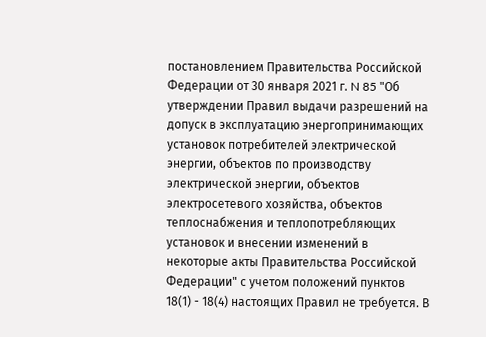постановлением Правительства Российской Федерации от 30 января 2021 г. N 85 "Об утверждении Правил выдачи разрешений на допуск в эксплуатацию энергопринимающих установок потребителей электрической энергии, объектов по производству электрической энергии, объектов электросетевого хозяйства, объектов теплоснабжения и теплопотребляющих установок и внесении изменений в некоторые акты Правительства Российской Федерации" с учетом положений пунктов 18(1) - 18(4) настоящих Правил не требуется. В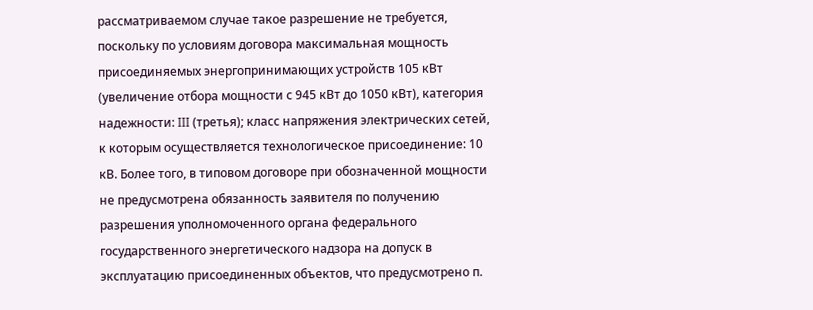рассматриваемом случае такое разрешение не требуется, поскольку по условиям договора максимальная мощность присоединяемых энергопринимающих устройств 105 кВт (увеличение отбора мощности с 945 кВт до 1050 кВт), категория надежности: III (третья); класс напряжения электрических сетей, к которым осуществляется технологическое присоединение: 10 кВ. Более того, в типовом договоре при обозначенной мощности не предусмотрена обязанность заявителя по получению разрешения уполномоченного органа федерального государственного энергетического надзора на допуск в эксплуатацию присоединенных объектов, что предусмотрено п.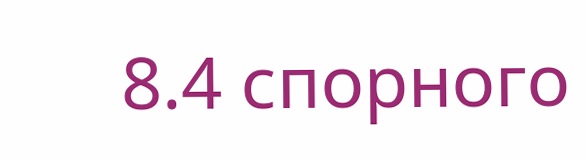8.4 спорного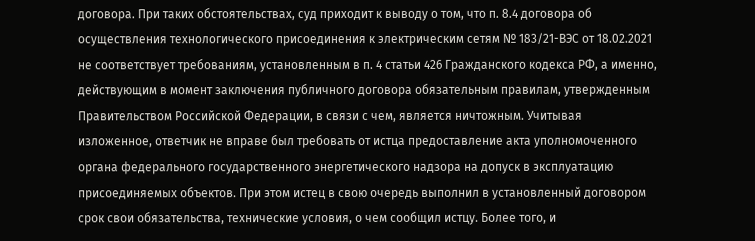договора. При таких обстоятельствах, суд приходит к выводу о том, что п. 8.4 договора об осуществления технологического присоединения к электрическим сетям № 183/21-ВЭС от 18.02.2021 не соответствует требованиям, установленным в п. 4 статьи 426 Гражданского кодекса РФ, а именно, действующим в момент заключения публичного договора обязательным правилам, утвержденным Правительством Российской Федерации, в связи с чем, является ничтожным. Учитывая изложенное, ответчик не вправе был требовать от истца предоставление акта уполномоченного органа федерального государственного энергетического надзора на допуск в эксплуатацию присоединяемых объектов. При этом истец в свою очередь выполнил в установленный договором срок свои обязательства, технические условия, о чем сообщил истцу. Более того, и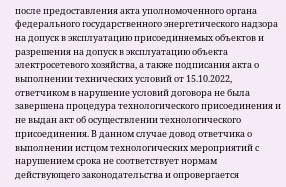после предоставления акта уполномоченного органа федерального государственного энергетического надзора на допуск в эксплуатацию присоединяемых объектов и разрешения на допуск в эксплуатацию объекта электросетевого хозяйства, а также подписания акта о выполнении технических условий от 15.10.2022, ответчиком в нарушение условий договора не была завершена процедура технологического присоединения и не выдан акт об осуществлении технологического присоединения. В данном случае довод ответчика о выполнении истцом технологических мероприятий с нарушением срока не соответствует нормам действующего законодательства и опровергается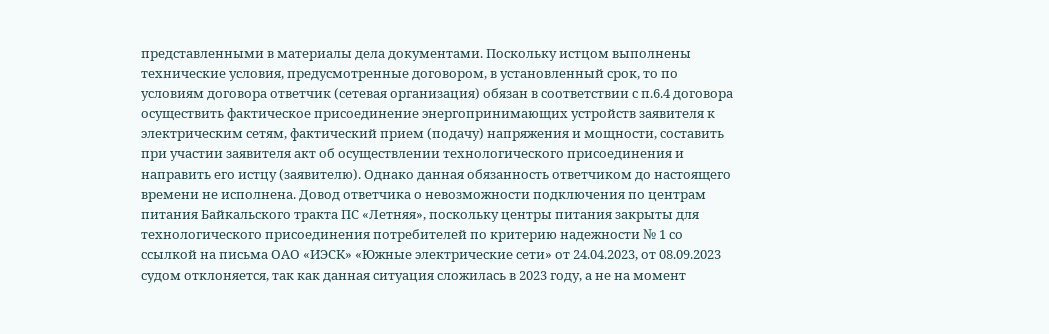представленными в материалы дела документами. Поскольку истцом выполнены технические условия, предусмотренные договором, в установленный срок, то по условиям договора ответчик (сетевая организация) обязан в соответствии с п.6.4 договора осуществить фактическое присоединение энергопринимающих устройств заявителя к электрическим сетям, фактический прием (подачу) напряжения и мощности, составить при участии заявителя акт об осуществлении технологического присоединения и направить его истцу (заявителю). Однако данная обязанность ответчиком до настоящего времени не исполнена. Довод ответчика о невозможности подключения по центрам питания Байкальского тракта ПС «Летняя», поскольку центры питания закрыты для технологического присоединения потребителей по критерию надежности № 1 со ссылкой на письма ОАО «ИЭСК» «Южные электрические сети» от 24.04.2023, от 08.09.2023 судом отклоняется, так как данная ситуация сложилась в 2023 году, а не на момент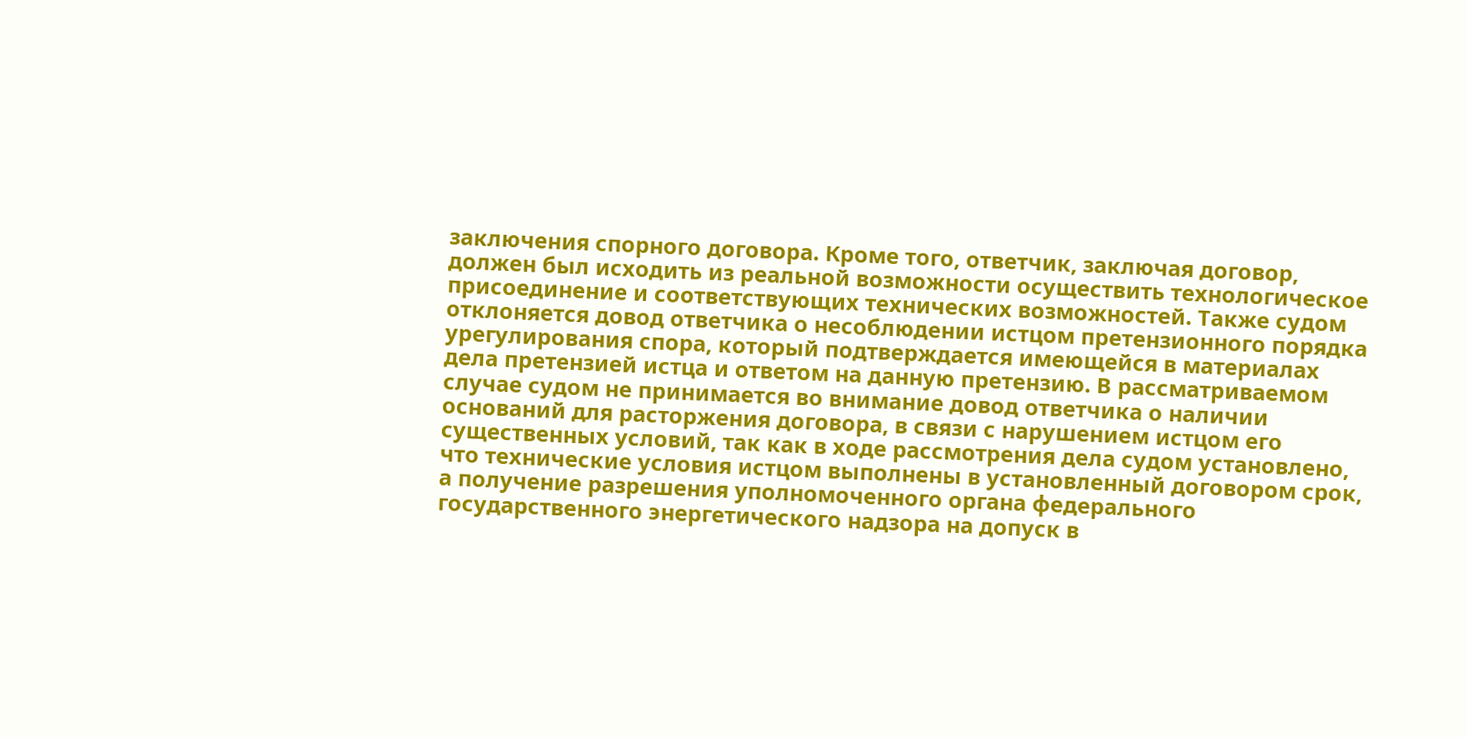заключения спорного договора. Кроме того, ответчик, заключая договор, должен был исходить из реальной возможности осуществить технологическое присоединение и соответствующих технических возможностей. Также судом отклоняется довод ответчика о несоблюдении истцом претензионного порядка урегулирования спора, который подтверждается имеющейся в материалах дела претензией истца и ответом на данную претензию. В рассматриваемом случае судом не принимается во внимание довод ответчика о наличии оснований для расторжения договора, в связи с нарушением истцом его существенных условий, так как в ходе рассмотрения дела судом установлено, что технические условия истцом выполнены в установленный договором срок, а получение разрешения уполномоченного органа федерального государственного энергетического надзора на допуск в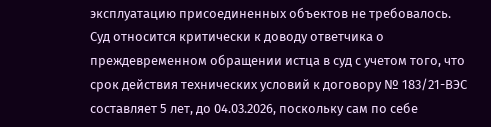эксплуатацию присоединенных объектов не требовалось. Суд относится критически к доводу ответчика о преждевременном обращении истца в суд с учетом того, что срок действия технических условий к договору № 183/21-ВЭС составляет 5 лет, до 04.03.2026, поскольку сам по себе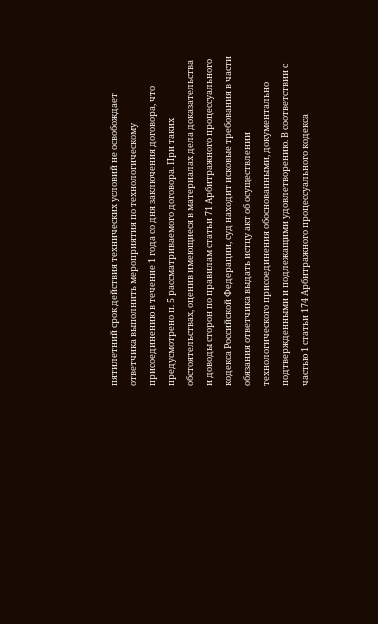пятилетний срок действия технических условий не освобождает ответчика выполнить мероприятия по технологическому присоединению в течение 1 года со дня заключения договора, что предусмотрено п. 5 рассматриваемого договора. При таких обстоятельствах, оценив имеющиеся в материалах дела доказательства и доводы сторон по правилам статьи 71 Арбитражного процессуального кодекса Российской Федерации, суд находит исковые требования в части обязания ответчика выдать истцу акт об осуществлении технологического присоединения обоснованными, документально подтвержденными и подлежащими удовлетворению. В соответствии с частью 1 статьи 174 Арбитражного процессуального кодекса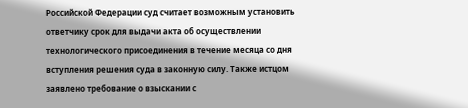Российской Федерации суд считает возможным установить ответчику срок для выдачи акта об осуществлении технологического присоединения в течение месяца со дня вступления решения суда в законную силу. Также истцом заявлено требование о взыскании с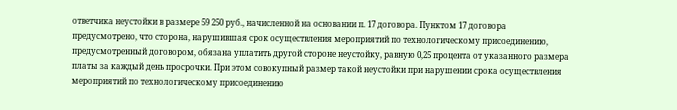ответчика неустойки в размере 59 250 руб., начисленной на основании п. 17 договора. Пунктом 17 договора предусмотрено, что сторона, нарушившая срок осуществления мероприятий по технологическому присоединению, предусмотренный договором, обязана уплатить другой стороне неустойку, равную 0,25 процента от указанного размера платы за каждый день просрочки. При этом совокупный размер такой неустойки при нарушении срока осуществления мероприятий по технологическому присоединению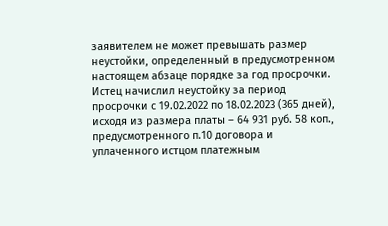заявителем не может превышать размер неустойки, определенный в предусмотренном настоящем абзаце порядке за год просрочки. Истец начислил неустойку за период просрочки с 19.02.2022 по 18.02.2023 (365 дней), исходя из размера платы – 64 931 руб. 58 коп., предусмотренного п.10 договора и уплаченного истцом платежным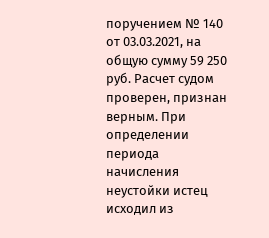поручением № 140 от 03.03.2021, на общую сумму 59 250 руб. Расчет судом проверен, признан верным. При определении периода начисления неустойки истец исходил из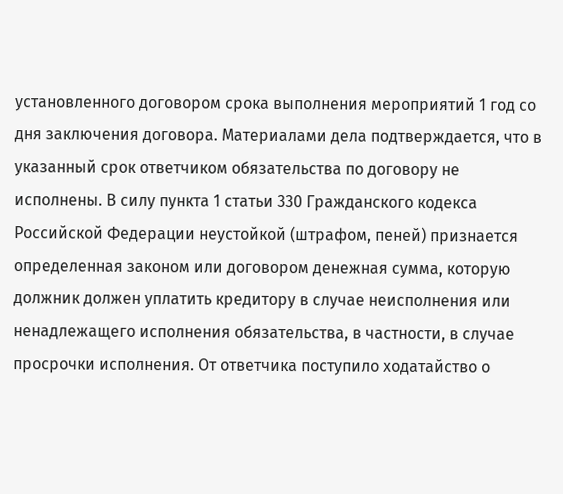установленного договором срока выполнения мероприятий 1 год со дня заключения договора. Материалами дела подтверждается, что в указанный срок ответчиком обязательства по договору не исполнены. В силу пункта 1 статьи 330 Гражданского кодекса Российской Федерации неустойкой (штрафом, пеней) признается определенная законом или договором денежная сумма, которую должник должен уплатить кредитору в случае неисполнения или ненадлежащего исполнения обязательства, в частности, в случае просрочки исполнения. От ответчика поступило ходатайство о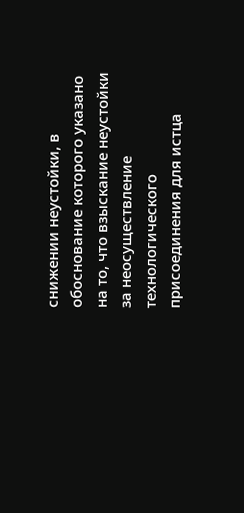снижении неустойки, в обоснование которого указано на то, что взыскание неустойки за неосуществление технологического присоединения для истца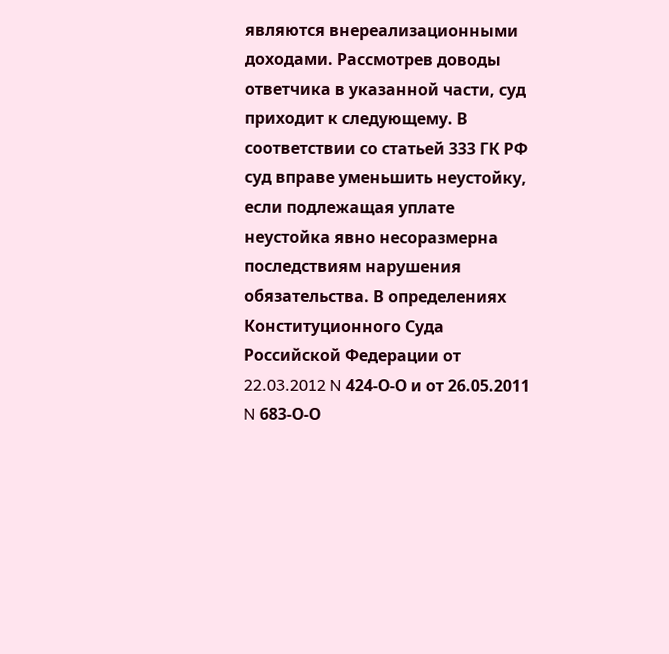являются внереализационными доходами. Рассмотрев доводы ответчика в указанной части, суд приходит к следующему. В соответствии со статьей 333 ГК РФ суд вправе уменьшить неустойку, если подлежащая уплате неустойка явно несоразмерна последствиям нарушения обязательства. В определениях Конституционного Суда Российской Федерации от 22.03.2012 N 424-О-О и от 26.05.2011 N 683-О-О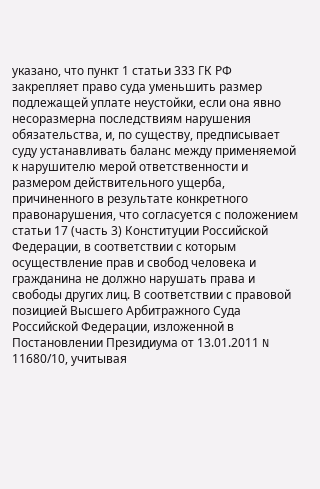указано, что пункт 1 статьи 333 ГК РФ закрепляет право суда уменьшить размер подлежащей уплате неустойки, если она явно несоразмерна последствиям нарушения обязательства, и, по существу, предписывает суду устанавливать баланс между применяемой к нарушителю мерой ответственности и размером действительного ущерба, причиненного в результате конкретного правонарушения, что согласуется с положением статьи 17 (часть 3) Конституции Российской Федерации, в соответствии с которым осуществление прав и свобод человека и гражданина не должно нарушать права и свободы других лиц. В соответствии с правовой позицией Высшего Арбитражного Суда Российской Федерации, изложенной в Постановлении Президиума от 13.01.2011 N 11680/10, учитывая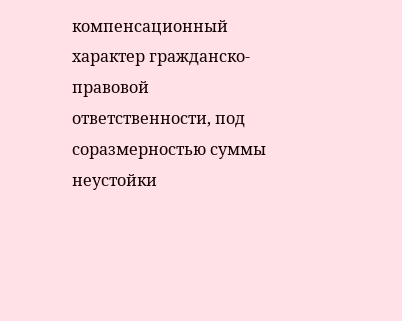компенсационный характер гражданско-правовой ответственности, под соразмерностью суммы неустойки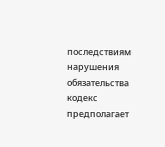последствиям нарушения обязательства кодекс предполагает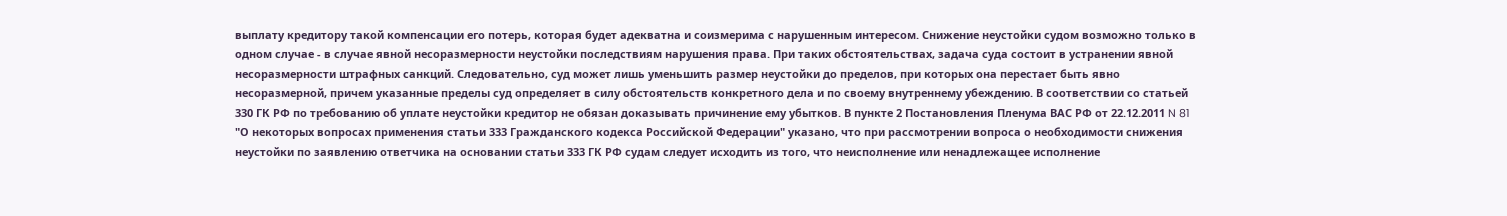выплату кредитору такой компенсации его потерь, которая будет адекватна и соизмерима с нарушенным интересом. Снижение неустойки судом возможно только в одном случае - в случае явной несоразмерности неустойки последствиям нарушения права. При таких обстоятельствах, задача суда состоит в устранении явной несоразмерности штрафных санкций. Следовательно, суд может лишь уменьшить размер неустойки до пределов, при которых она перестает быть явно несоразмерной, причем указанные пределы суд определяет в силу обстоятельств конкретного дела и по своему внутреннему убеждению. В соответствии со статьей 330 ГК РФ по требованию об уплате неустойки кредитор не обязан доказывать причинение ему убытков. В пункте 2 Постановления Пленума ВАС РФ от 22.12.2011 N 81 "О некоторых вопросах применения статьи 333 Гражданского кодекса Российской Федерации" указано, что при рассмотрении вопроса о необходимости снижения неустойки по заявлению ответчика на основании статьи 333 ГК РФ судам следует исходить из того, что неисполнение или ненадлежащее исполнение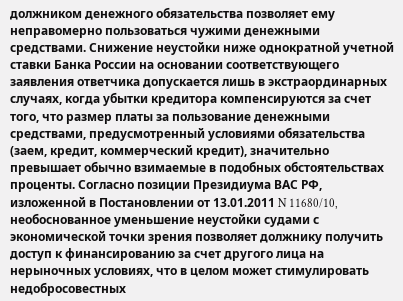должником денежного обязательства позволяет ему неправомерно пользоваться чужими денежными средствами. Снижение неустойки ниже однократной учетной ставки Банка России на основании соответствующего заявления ответчика допускается лишь в экстраординарных случаях, когда убытки кредитора компенсируются за счет того, что размер платы за пользование денежными средствами, предусмотренный условиями обязательства (заем, кредит, коммерческий кредит), значительно превышает обычно взимаемые в подобных обстоятельствах проценты. Согласно позиции Президиума ВАС РФ, изложенной в Постановлении от 13.01.2011 N 11680/10, необоснованное уменьшение неустойки судами с экономической точки зрения позволяет должнику получить доступ к финансированию за счет другого лица на нерыночных условиях, что в целом может стимулировать недобросовестных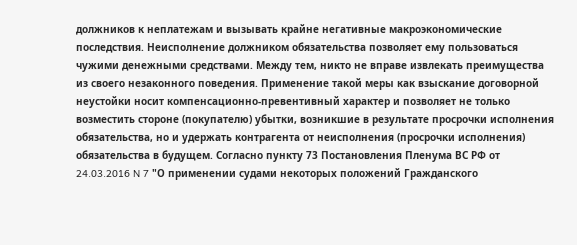должников к неплатежам и вызывать крайне негативные макроэкономические последствия. Неисполнение должником обязательства позволяет ему пользоваться чужими денежными средствами. Между тем, никто не вправе извлекать преимущества из своего незаконного поведения. Применение такой меры как взыскание договорной неустойки носит компенсационно-превентивный характер и позволяет не только возместить стороне (покупателю) убытки, возникшие в результате просрочки исполнения обязательства, но и удержать контрагента от неисполнения (просрочки исполнения) обязательства в будущем. Согласно пункту 73 Постановления Пленума ВС РФ от 24.03.2016 N 7 "О применении судами некоторых положений Гражданского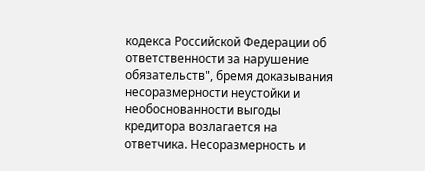кодекса Российской Федерации об ответственности за нарушение обязательств", бремя доказывания несоразмерности неустойки и необоснованности выгоды кредитора возлагается на ответчика. Несоразмерность и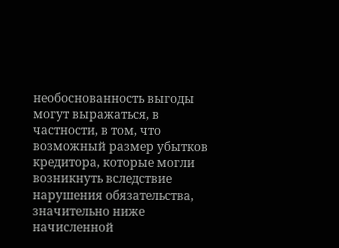необоснованность выгоды могут выражаться, в частности, в том, что возможный размер убытков кредитора, которые могли возникнуть вследствие нарушения обязательства, значительно ниже начисленной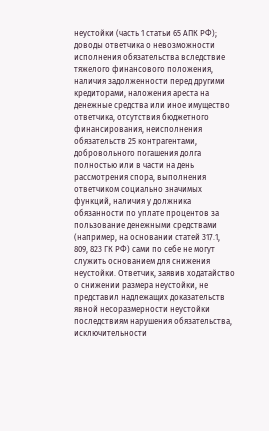неустойки (часть 1 статьи 65 АПК РФ); доводы ответчика о невозможности исполнения обязательства вследствие тяжелого финансового положения, наличия задолженности перед другими кредиторами, наложения ареста на денежные средства или иное имущество ответчика, отсутствия бюджетного финансирования, неисполнения обязательств 25 контрагентами, добровольного погашения долга полностью или в части на день рассмотрения спора, выполнения ответчиком социально значимых функций, наличия у должника обязанности по уплате процентов за пользование денежными средствами (например, на основании статей 317.1, 809, 823 ГК РФ) сами по себе не могут служить основанием для снижения неустойки. Ответчик, заявив ходатайство о снижении размера неустойки, не представил надлежащих доказательств явной несоразмерности неустойки последствиям нарушения обязательства, исключительности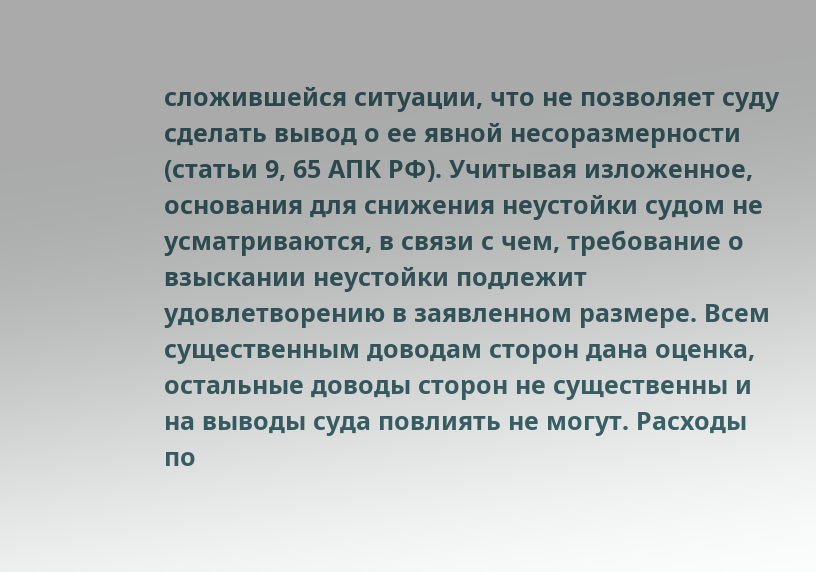сложившейся ситуации, что не позволяет суду сделать вывод о ее явной несоразмерности (статьи 9, 65 АПК РФ). Учитывая изложенное, основания для снижения неустойки судом не усматриваются, в связи с чем, требование о взыскании неустойки подлежит удовлетворению в заявленном размере. Всем существенным доводам сторон дана оценка, остальные доводы сторон не существенны и на выводы суда повлиять не могут. Расходы по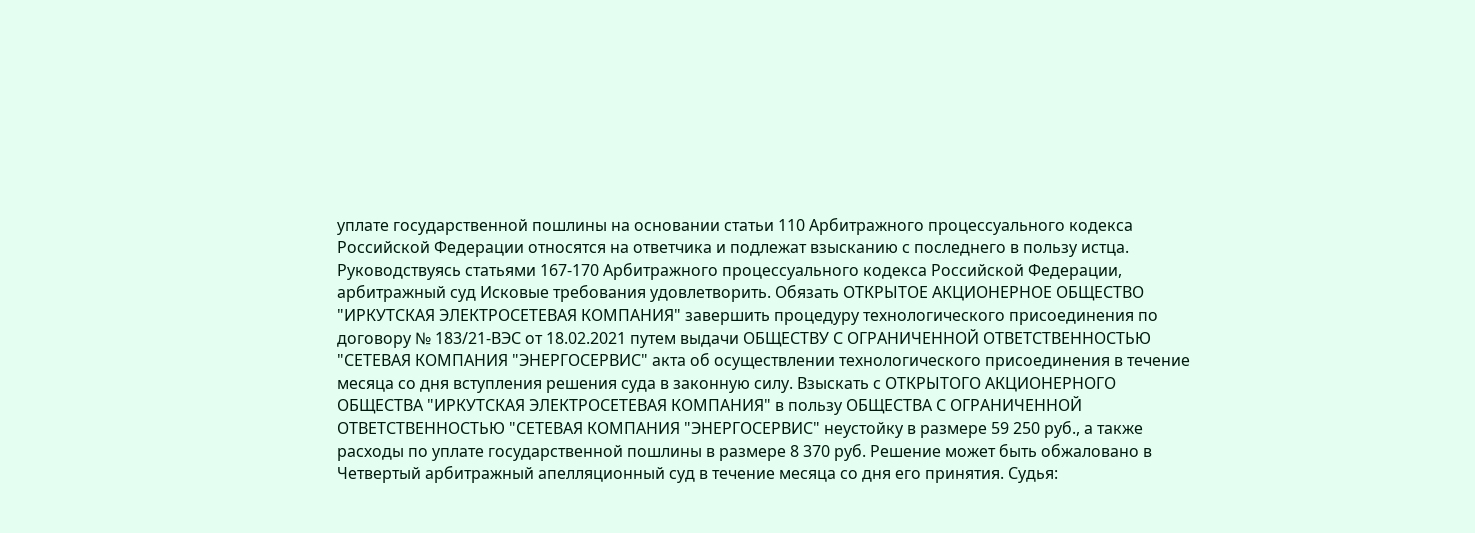уплате государственной пошлины на основании статьи 110 Арбитражного процессуального кодекса Российской Федерации относятся на ответчика и подлежат взысканию с последнего в пользу истца. Руководствуясь статьями 167-170 Арбитражного процессуального кодекса Российской Федерации, арбитражный суд Исковые требования удовлетворить. Обязать ОТКРЫТОЕ АКЦИОНЕРНОЕ ОБЩЕСТВО "ИРКУТСКАЯ ЭЛЕКТРОСЕТЕВАЯ КОМПАНИЯ" завершить процедуру технологического присоединения по договору № 183/21-ВЭС от 18.02.2021 путем выдачи ОБЩЕСТВУ С ОГРАНИЧЕННОЙ ОТВЕТСТВЕННОСТЬЮ "СЕТЕВАЯ КОМПАНИЯ "ЭНЕРГОСЕРВИС" акта об осуществлении технологического присоединения в течение месяца со дня вступления решения суда в законную силу. Взыскать с ОТКРЫТОГО АКЦИОНЕРНОГО ОБЩЕСТВА "ИРКУТСКАЯ ЭЛЕКТРОСЕТЕВАЯ КОМПАНИЯ" в пользу ОБЩЕСТВА С ОГРАНИЧЕННОЙ ОТВЕТСТВЕННОСТЬЮ "СЕТЕВАЯ КОМПАНИЯ "ЭНЕРГОСЕРВИС" неустойку в размере 59 250 руб., а также расходы по уплате государственной пошлины в размере 8 370 руб. Решение может быть обжаловано в Четвертый арбитражный апелляционный суд в течение месяца со дня его принятия. Судья: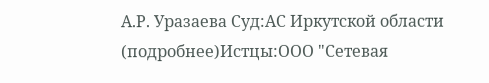А.Р. Уразаева Суд:АС Иркутской области (подробнее)Истцы:ООО "Сетевая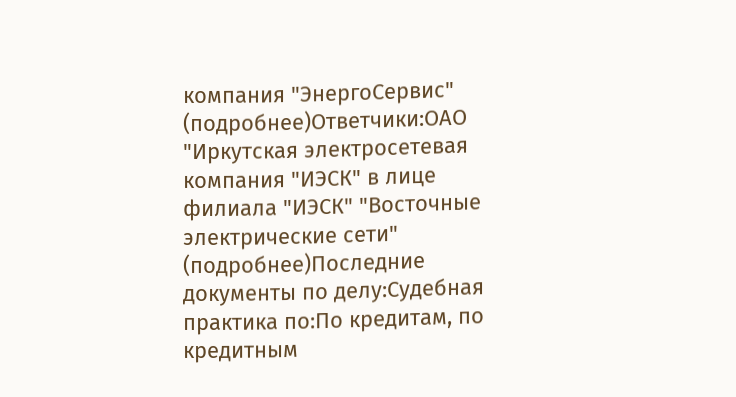компания "ЭнергоСервис" (подробнее)Ответчики:ОАО "Иркутская электросетевая компания "ИЭСК" в лице филиала "ИЭСК" "Восточные электрические сети" (подробнее)Последние документы по делу:Судебная практика по:По кредитам, по кредитным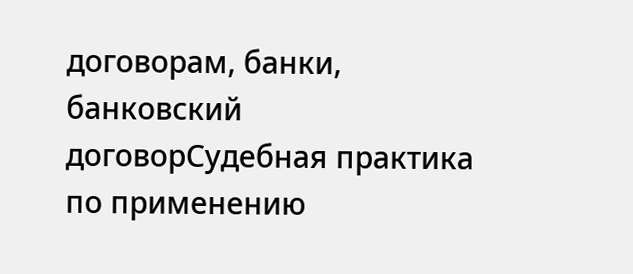договорам, банки, банковский договорСудебная практика по применению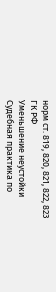норм ст. 819, 820, 821, 822, 823 ГК РФ
Уменьшение неустойки Судебная практика по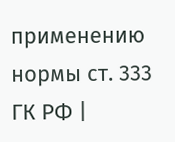применению нормы ст. 333 ГК РФ |